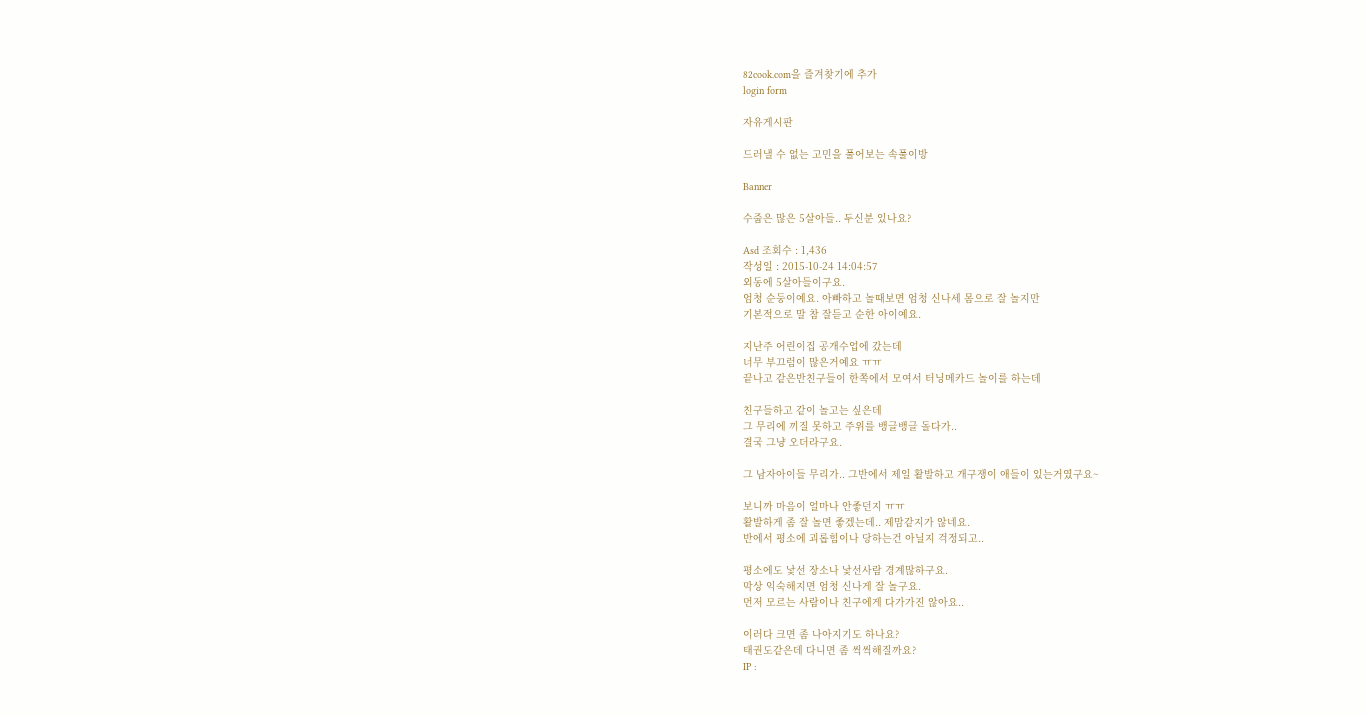82cook.com을 즐겨찾기에 추가
login form

자유게시판

드러낼 수 없는 고민을 풀어보는 속풀이방

Banner

수줍은 많은 5살아들.. 두신분 있나요?

Asd 조회수 : 1,436
작성일 : 2015-10-24 14:04:57
외동에 5살아들이구요.
엄청 순둥이예요. 아빠하고 놀때보면 엄청 신나세 몸으로 잘 놀지만
기본적으로 말 참 잘듣고 순한 아이예요.

지난주 어린이집 공개수업에 갔는데
너무 부끄럼이 많은거예요 ㅠㅠ
끝나고 같은반친구들이 한쪽에서 모여서 터닝메카드 놀이를 하는데

친구들하고 같이 놀고는 싶은데
그 무리에 끼질 못하고 주위를 뱅글뱅글 돌다가..
결국 그냥 오더라구요.

그 남자아이들 무리가.. 그반에서 제일 활발하고 개구쟁이 애들이 있는거였구요~

보니까 마음이 얼마나 안좋던지 ㅠㅠ
활발하게 좀 잘 놀면 좋겠는데.. 제맘같지가 않네요.
반에서 평소에 괴롭힘이나 당하는건 아닐지 걱정되고..

평소에도 낯선 장소나 낯선사람 경계많하구요.
막상 익숙해지면 엄청 신나게 잘 놀구요.
먼저 모르는 사람이나 친구에게 다가가진 않아요..

이러다 크면 좀 나아지기도 하나요?
태권도같은데 다니면 좀 씩씩해질까요?
IP :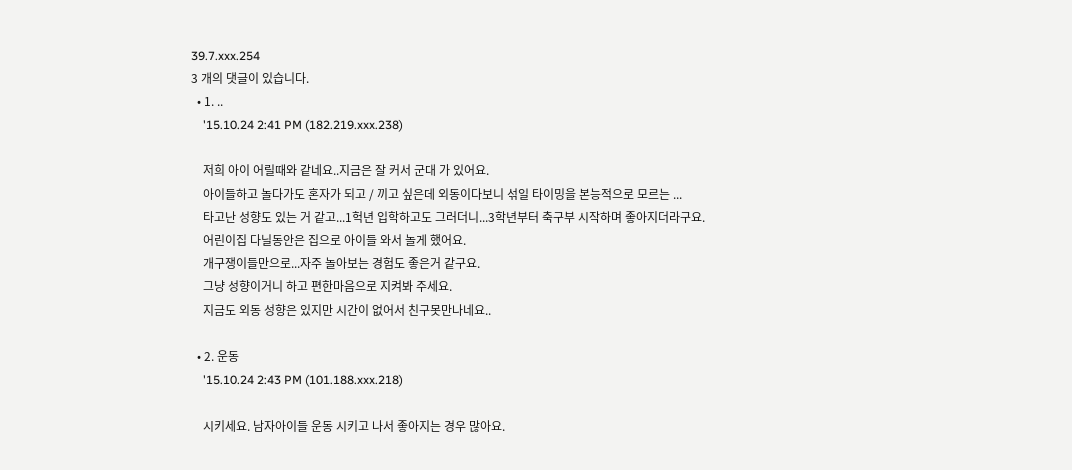39.7.xxx.254
3 개의 댓글이 있습니다.
  • 1. ..
    '15.10.24 2:41 PM (182.219.xxx.238)

    저희 아이 어릴때와 같네요..지금은 잘 커서 군대 가 있어요.
    아이들하고 놀다가도 혼자가 되고 / 끼고 싶은데 외동이다보니 섞일 타이밍을 본능적으로 모르는 ...
    타고난 성향도 있는 거 같고...1헉년 입학하고도 그러더니...3학년부터 축구부 시작하며 좋아지더라구요.
    어린이집 다닐동안은 집으로 아이들 와서 놀게 했어요.
    개구쟁이들만으로...자주 놀아보는 경험도 좋은거 같구요.
    그냥 성향이거니 하고 편한마음으로 지켜봐 주세요.
    지금도 외동 성향은 있지만 시간이 없어서 친구못만나네요..

  • 2. 운동
    '15.10.24 2:43 PM (101.188.xxx.218)

    시키세요. 남자아이들 운동 시키고 나서 좋아지는 경우 많아요.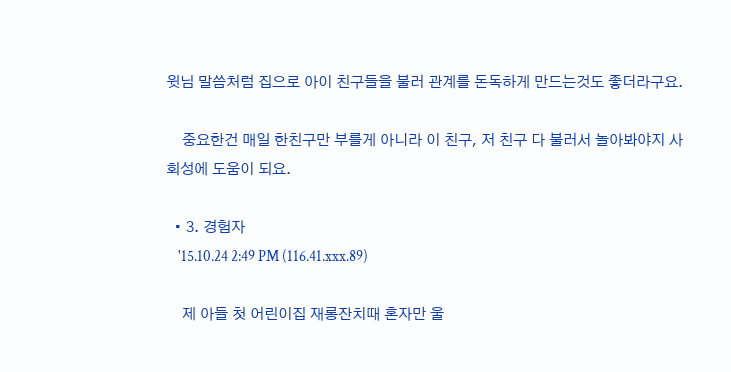윗님 말씀처럼 집으로 아이 친구들을 불러 관계를 돈독하게 만드는것도 좋더라구요.

    중요한건 매일 한친구만 부를게 아니라 이 친구, 저 친구 다 불러서 놀아봐야지 사회성에 도움이 되요.

  • 3. 경험자
    '15.10.24 2:49 PM (116.41.xxx.89)

    제 아들 첫 어린이집 재롱잔치때 혼자만 울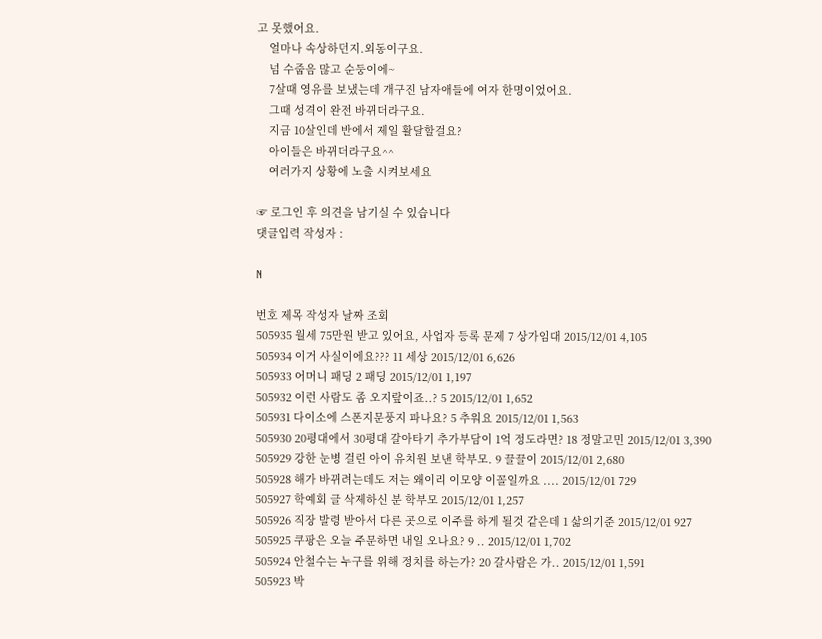고 못했어요.
    얼마나 속상하던지.외동이구요.
    넘 수줍음 많고 순둥이에~
    7살때 영유를 보냈는데 개구진 남자애들에 여자 한명이었어요.
    그때 성격이 완전 바뀌더라구요.
    지금 10살인데 반에서 제일 활달할걸요?
    아이들은 바뀌더라구요^^
    여러가지 상황에 노출 시켜보세요

☞ 로그인 후 의견을 남기실 수 있습니다
댓글입력 작성자 :

N

번호 제목 작성자 날짜 조회
505935 월세 75만원 받고 있어요, 사업자 등록 문제 7 상가임대 2015/12/01 4,105
505934 이거 사실이에요??? 11 세상 2015/12/01 6,626
505933 어머니 패딩 2 패딩 2015/12/01 1,197
505932 이런 사람도 좀 오지랖이죠..? 5 2015/12/01 1,652
505931 다이소에 스폰지문풍지 파나요? 5 추워요 2015/12/01 1,563
505930 20평대에서 30평대 갈아타기 추가부담이 1억 정도라면? 18 정말고민 2015/12/01 3,390
505929 강한 눈병 걸린 아이 유치원 보낸 학부모. 9 끌끌이 2015/12/01 2,680
505928 해가 바뀌려는데도 저는 왜이리 이모양 이꼴일까요 .... 2015/12/01 729
505927 학예회 글 삭제하신 분 학부모 2015/12/01 1,257
505926 직장 발령 받아서 다른 곳으로 이주를 하게 될것 같은데 1 삶의기준 2015/12/01 927
505925 쿠팡은 오늘 주문하면 내일 오나요? 9 .. 2015/12/01 1,702
505924 안철수는 누구를 위해 정치를 하는가? 20 갈사람은 가.. 2015/12/01 1,591
505923 박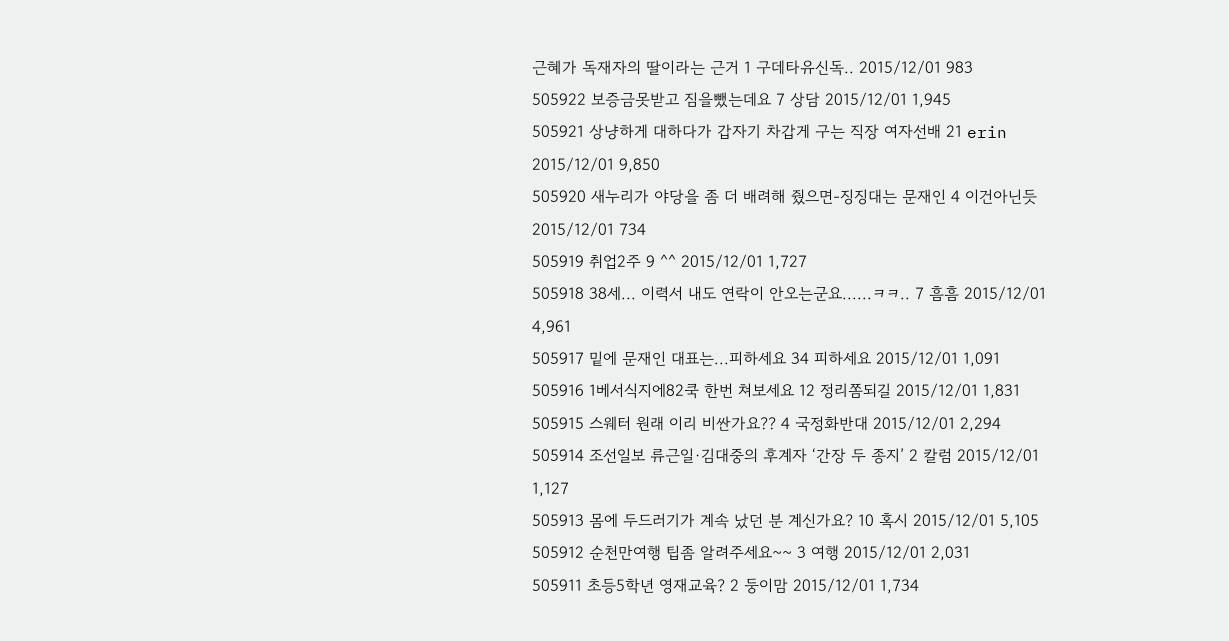근혜가 독재자의 딸이라는 근거 1 구데타유신독.. 2015/12/01 983
505922 보증금못받고 짐을뺐는데요 7 상담 2015/12/01 1,945
505921 상냥하게 대하다가 갑자기 차갑게 구는 직장 여자선배 21 erin 2015/12/01 9,850
505920 새누리가 야당을 좀 더 배려해 줬으면-징징대는 문재인 4 이건아닌듯 2015/12/01 734
505919 취업2주 9 ^^ 2015/12/01 1,727
505918 38세... 이력서 내도 연락이 안오는군요......ㅋㅋ.. 7 흠흠 2015/12/01 4,961
505917 밑에 문재인 대표는...피하세요 34 피하세요 2015/12/01 1,091
505916 1베서식지에82쿡 한번 쳐보세요 12 정리쫌되길 2015/12/01 1,831
505915 스웨터 원래 이리 비싼가요?? 4 국정화반대 2015/12/01 2,294
505914 조선일보 류근일·김대중의 후계자 ‘간장 두 종지’ 2 칼럼 2015/12/01 1,127
505913 몸에 두드러기가 계속 났던 분 계신가요? 10 혹시 2015/12/01 5,105
505912 순천만여행 팁좀 알려주세요~~ 3 여행 2015/12/01 2,031
505911 초등5학년 영재교육? 2 둥이맘 2015/12/01 1,734